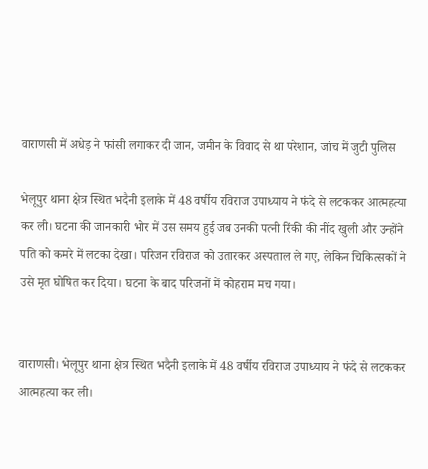वाराणसी में अधेड़ ने फांसी लगाकर दी जान, जमीन के विवाद से था परेशान, जांच में जुटी पुलिस

भेलूपुर थाना क्षेत्र स्थित भदैनी इलाके में 48 वर्षीय रविराज उपाध्याय ने फंदे से लटककर आत्महत्या कर ली। घटना की जानकारी भोर में उस समय हुई जब उनकी पत्नी रिंकी की नींद खुली और उन्होंने पति को कमरे में लटका देखा। परिजन रविराज को उतारकर अस्पताल ले गए, लेकिन चिकित्सकों ने उसे मृत घोषित कर दिया। घटना के बाद परिजनों में कोहराम मच गया।


वाराणसी। भेलूपुर थाना क्षेत्र स्थित भदैनी इलाके में 48 वर्षीय रविराज उपाध्याय ने फंदे से लटककर आत्महत्या कर ली।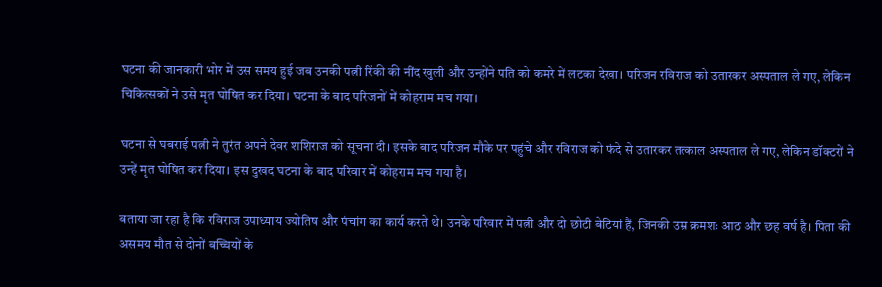घटना की जानकारी भोर में उस समय हुई जब उनकी पत्नी रिंकी की नींद खुली और उन्होंने पति को कमरे में लटका देखा। परिजन रविराज को उतारकर अस्पताल ले गए, लेकिन चिकित्सकों ने उसे मृत घोषित कर दिया। घटना के बाद परिजनों में कोहराम मच गया।

घटना से घबराई पत्नी ने तुरंत अपने देवर शशिराज को सूचना दी। इसके बाद परिजन मौके पर पहुंचे और रविराज को फंदे से उतारकर तत्काल अस्पताल ले गए, लेकिन डॉक्टरों ने उन्हें मृत घोषित कर दिया। इस दुखद घटना के बाद परिवार में कोहराम मच गया है।

बताया जा रहा है कि रविराज उपाध्याय ज्योतिष और पंचांग का कार्य करते थे। उनके परिवार में पत्नी और दो छोटी बेटियां हैं, जिनकी उम्र क्रमशः आठ और छह वर्ष है। पिता की असमय मौत से दोनों बच्चियों के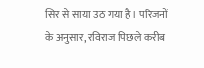सिर से साया उठ गया है। परिजनों के अनुसार, रविराज पिछले करीब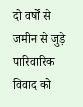दो वर्षों से जमीन से जुड़े पारिवारिक विवाद को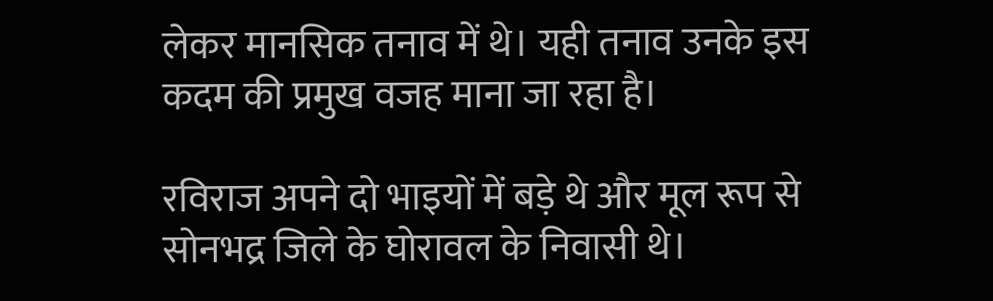लेकर मानसिक तनाव में थे। यही तनाव उनके इस कदम की प्रमुख वजह माना जा रहा है।

रविराज अपने दो भाइयों में बड़े थे और मूल रूप से सोनभद्र जिले के घोरावल के निवासी थे।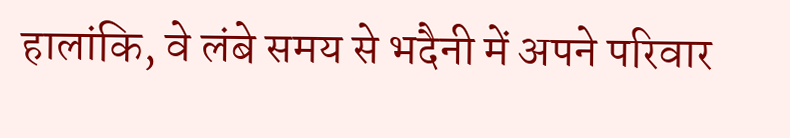हालांकि, वे लंबे समय से भदैनी में अपने परिवार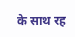के साथ रह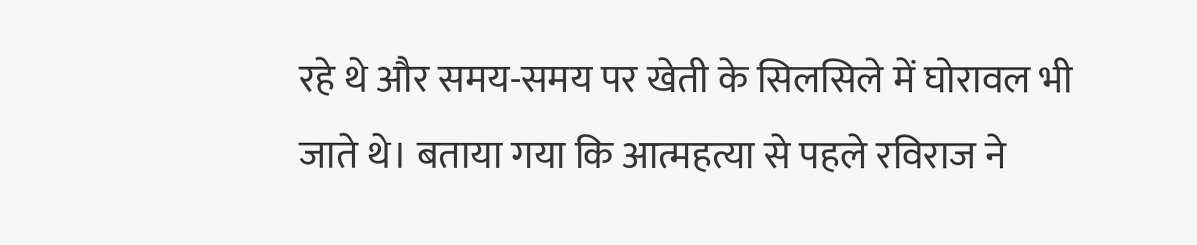रहे थे और समय-समय पर खेती के सिलसिले में घोरावल भी जाते थे। बताया गया कि आत्महत्या से पहले रविराज ने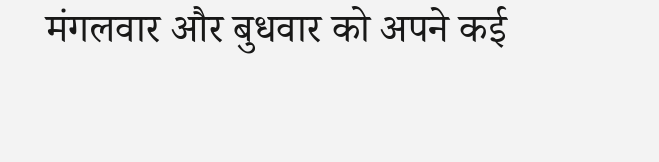मंगलवार और बुधवार को अपने कई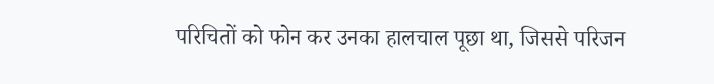परिचितों को फोन कर उनका हालचाल पूछा था, जिससे परिजन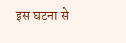इस घटना से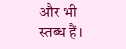और भी स्तब्ध हैं।